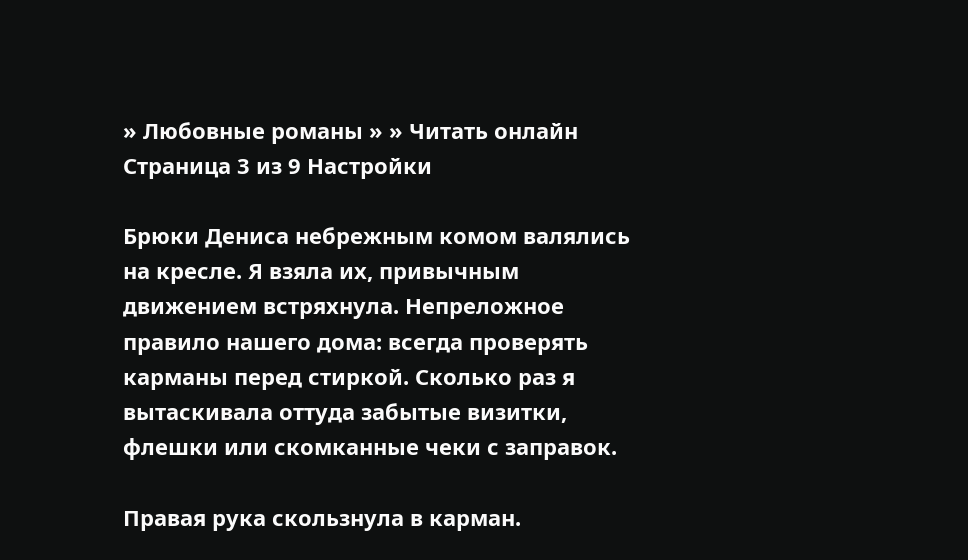» Любовные романы » » Читать онлайн
Страница 3 из 9 Настройки

Брюки Дениса небрежным комом валялись на кресле. Я взяла их, привычным движением встряхнула. Непреложное правило нашего дома: всегда проверять карманы перед стиркой. Сколько раз я вытаскивала оттуда забытые визитки, флешки или скомканные чеки с заправок.

Правая рука скользнула в карман.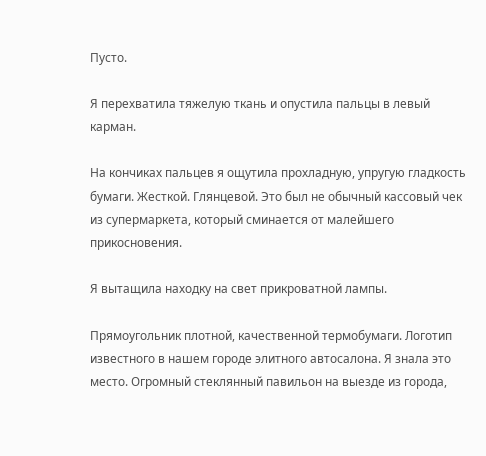Пусто.

Я перехватила тяжелую ткань и опустила пальцы в левый карман.

На кончиках пальцев я ощутила прохладную, упругую гладкость бумаги. Жесткой. Глянцевой. Это был не обычный кассовый чек из супермаркета, который сминается от малейшего прикосновения.

Я вытащила находку на свет прикроватной лампы.

Прямоугольник плотной, качественной термобумаги. Логотип известного в нашем городе элитного автосалона. Я знала это место. Огромный стеклянный павильон на выезде из города,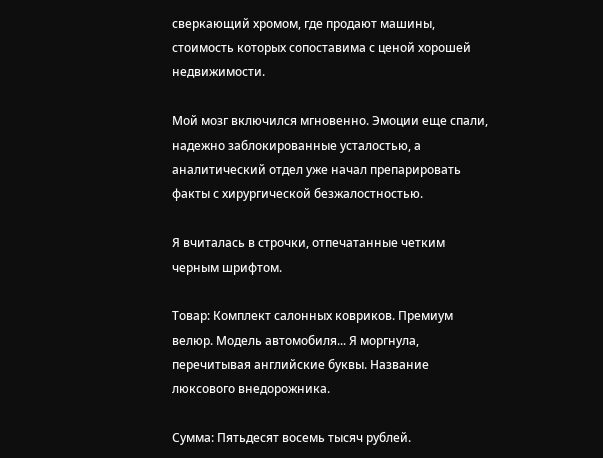сверкающий хромом, где продают машины, стоимость которых сопоставима с ценой хорошей недвижимости.

Мой мозг включился мгновенно. Эмоции еще спали, надежно заблокированные усталостью, а аналитический отдел уже начал препарировать факты с хирургической безжалостностью.

Я вчиталась в строчки, отпечатанные четким черным шрифтом.

Товар: Комплект салонных ковриков. Премиум велюр. Модель автомобиля... Я моргнула, перечитывая английские буквы. Название люксового внедорожника.

Сумма: Пятьдесят восемь тысяч рублей.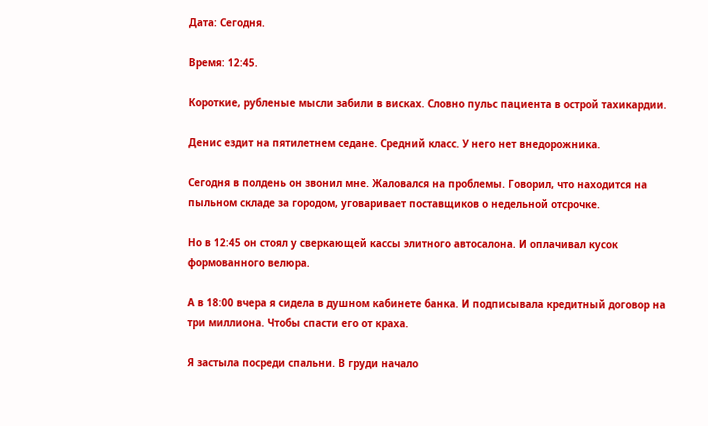Дата: Сегодня.

Время: 12:45.

Короткие, рубленые мысли забили в висках. Словно пульс пациента в острой тахикардии.

Денис ездит на пятилетнем седане. Средний класс. У него нет внедорожника.

Сегодня в полдень он звонил мне. Жаловался на проблемы. Говорил, что находится на пыльном складе за городом, уговаривает поставщиков о недельной отсрочке.

Но в 12:45 он стоял у сверкающей кассы элитного автосалона. И оплачивал кусок формованного велюра.

А в 18:00 вчера я сидела в душном кабинете банка. И подписывала кредитный договор на три миллиона. Чтобы спасти его от краха.

Я застыла посреди спальни. В груди начало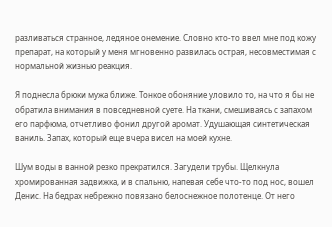разливаться странное, ледяное онемение. Словно кто-то ввел мне под кожу препарат, на который у меня мгновенно развилась острая, несовместимая с нормальной жизнью реакция.

Я поднесла брюки мужа ближе. Тонкое обоняние уловило то, на что я бы не обратила внимания в повседневной суете. На ткани, смешиваясь с запахом его парфюма, отчетливо фонил другой аромат. Удушающая синтетическая ваниль. Запах, который еще вчера висел на моей кухне.

Шум воды в ванной резко прекратился. Загудели трубы. Щелкнула хромированная задвижка, и в спальню, напевая себе что-то под нос, вошел Денис. На бедрах небрежно повязано белоснежное полотенце. От него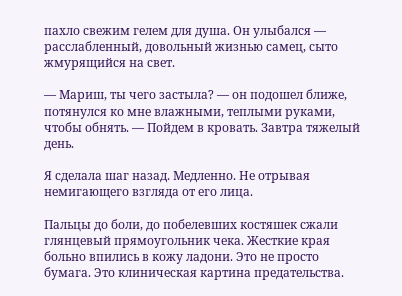пахло свежим гелем для душа. Он улыбался — расслабленный, довольный жизнью самец, сыто жмурящийся на свет.

— Мариш, ты чего застыла? — он подошел ближе, потянулся ко мне влажными, теплыми руками, чтобы обнять. — Пойдем в кровать. Завтра тяжелый день.

Я сделала шаг назад. Медленно. Не отрывая немигающего взгляда от его лица.

Пальцы до боли, до побелевших костяшек сжали глянцевый прямоугольник чека. Жесткие края больно впились в кожу ладони. Это не просто бумага. Это клиническая картина предательства.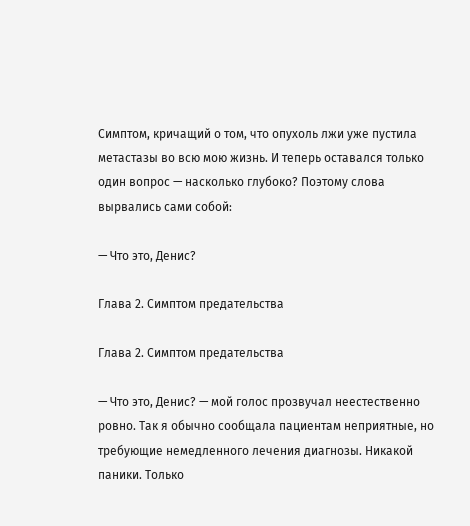Симптом, кричащий о том, что опухоль лжи уже пустила метастазы во всю мою жизнь. И теперь оставался только один вопрос — насколько глубоко? Поэтому слова вырвались сами собой:

— Что это, Денис?

Глава 2. Симптом предательства

Глава 2. Симптом предательства

— Что это, Денис? — мой голос прозвучал неестественно ровно. Так я обычно сообщала пациентам неприятные, но требующие немедленного лечения диагнозы. Никакой паники. Только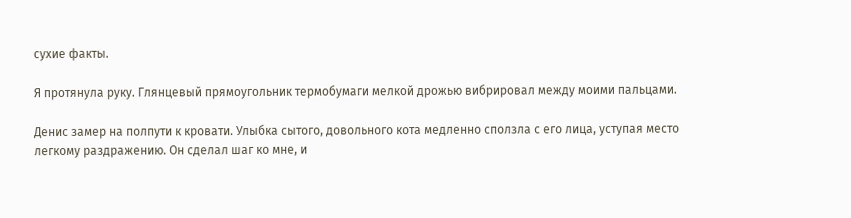сухие факты.

Я протянула руку. Глянцевый прямоугольник термобумаги мелкой дрожью вибрировал между моими пальцами.

Денис замер на полпути к кровати. Улыбка сытого, довольного кота медленно сползла с его лица, уступая место легкому раздражению. Он сделал шаг ко мне, и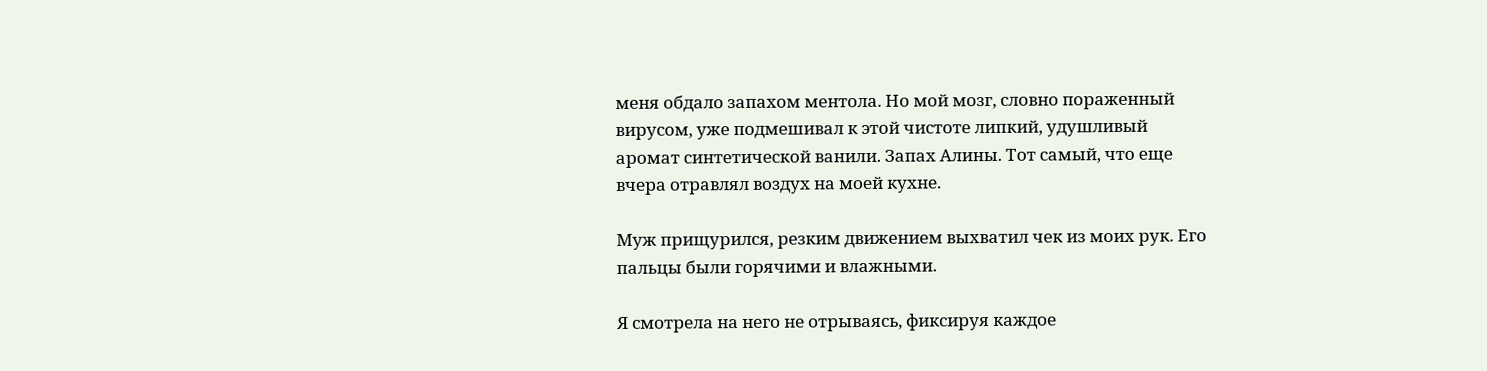меня обдало запахом ментола. Но мой мозг, словно пораженный вирусом, уже подмешивал к этой чистоте липкий, удушливый аромат синтетической ванили. Запах Алины. Тот самый, что еще вчера отравлял воздух на моей кухне.

Муж прищурился, резким движением выхватил чек из моих рук. Его пальцы были горячими и влажными.

Я смотрела на него не отрываясь, фиксируя каждое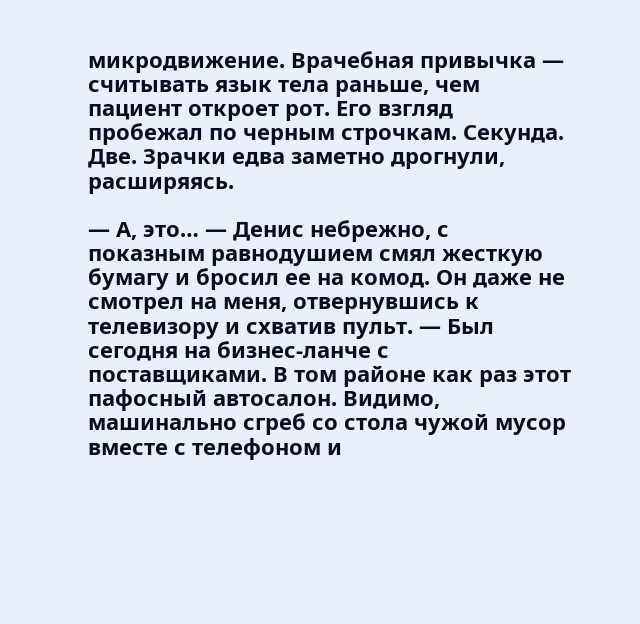микродвижение. Врачебная привычка — считывать язык тела раньше, чем пациент откроет рот. Его взгляд пробежал по черным строчкам. Секунда. Две. Зрачки едва заметно дрогнули, расширяясь.

— А, это… — Денис небрежно, с показным равнодушием смял жесткую бумагу и бросил ее на комод. Он даже не смотрел на меня, отвернувшись к телевизору и схватив пульт. — Был сегодня на бизнес-ланче с поставщиками. В том районе как раз этот пафосный автосалон. Видимо, машинально сгреб со стола чужой мусор вместе с телефоном и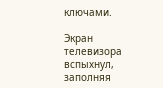ключами.

Экран телевизора вспыхнул, заполняя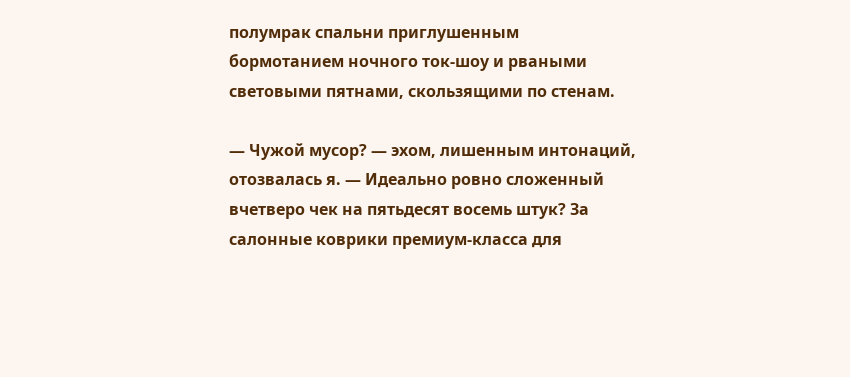полумрак спальни приглушенным бормотанием ночного ток-шоу и рваными световыми пятнами, скользящими по стенам.

— Чужой мусор? — эхом, лишенным интонаций, отозвалась я. — Идеально ровно сложенный вчетверо чек на пятьдесят восемь штук? За салонные коврики премиум-класса для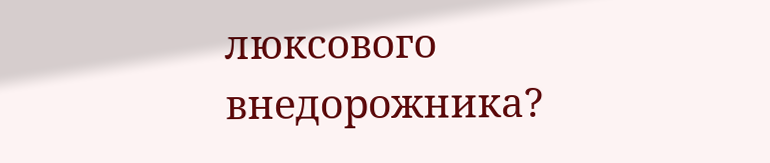люксового внедорожника?